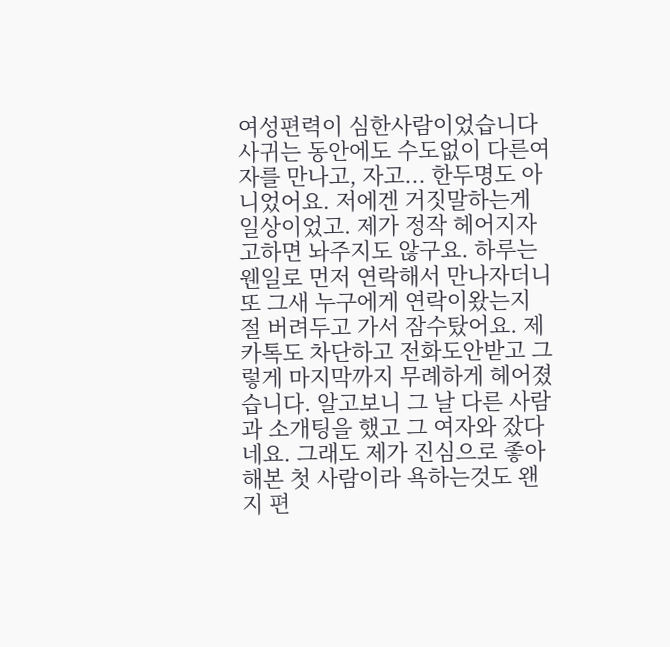여성편력이 심한사람이었습니다 사귀는 동안에도 수도없이 다른여자를 만나고, 자고... 한두명도 아니었어요. 저에겐 거짓말하는게 일상이었고. 제가 정작 헤어지자고하면 놔주지도 않구요. 하루는 웬일로 먼저 연락해서 만나자더니 또 그새 누구에게 연락이왔는지 절 버려두고 가서 잠수탔어요. 제 카톡도 차단하고 전화도안받고 그렇게 마지막까지 무례하게 헤어졌습니다. 알고보니 그 날 다른 사람과 소개팅을 했고 그 여자와 잤다네요. 그래도 제가 진심으로 좋아해본 첫 사람이라 욕하는것도 왠지 편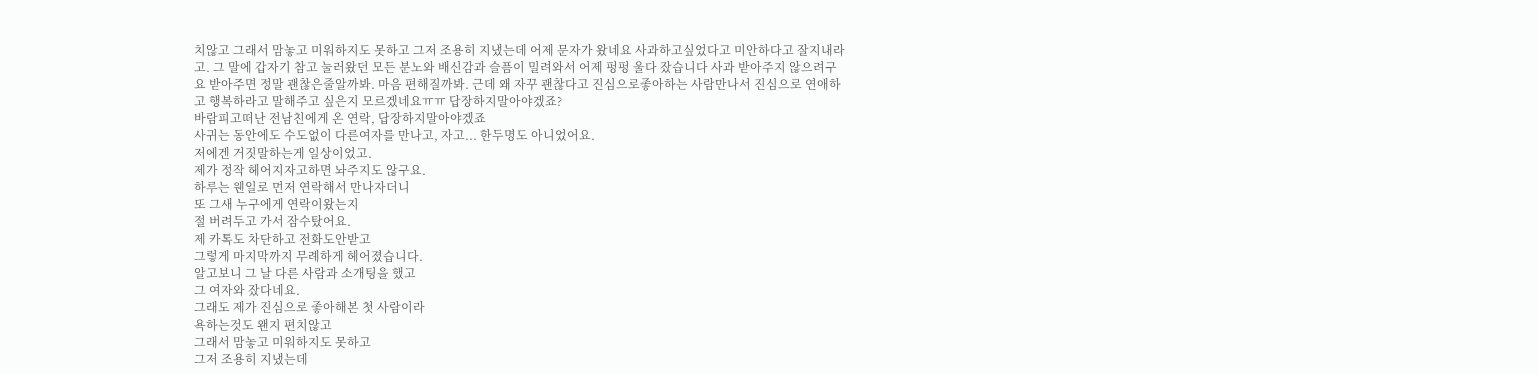치않고 그래서 맘놓고 미워하지도 못하고 그저 조용히 지냈는데 어제 문자가 왔네요 사과하고싶었다고 미안하다고 잘지내라고. 그 말에 갑자기 참고 눌러왔던 모든 분노와 배신감과 슬픔이 밀려와서 어제 펑펑 울다 잤습니다 사과 받아주지 않으려구요 받아주면 정말 괜찮은줄알까봐. 마음 편해질까봐. 근데 왜 자꾸 괜찮다고 진심으로좋아하는 사람만나서 진심으로 연애하고 행복하라고 말해주고 싶은지 모르겠네요ㅠㅠ 답장하지말아야겠죠?
바람피고떠난 전남친에게 온 연락, 답장하지말아야겠죠
사귀는 동안에도 수도없이 다른여자를 만나고, 자고... 한두명도 아니었어요.
저에겐 거짓말하는게 일상이었고.
제가 정작 헤어지자고하면 놔주지도 않구요.
하루는 웬일로 먼저 연락해서 만나자더니
또 그새 누구에게 연락이왔는지
절 버려두고 가서 잠수탔어요.
제 카톡도 차단하고 전화도안받고
그렇게 마지막까지 무례하게 헤어졌습니다.
알고보니 그 날 다른 사람과 소개팅을 했고
그 여자와 잤다네요.
그래도 제가 진심으로 좋아해본 첫 사람이라
욕하는것도 왠지 편치않고
그래서 맘놓고 미워하지도 못하고
그저 조용히 지냈는데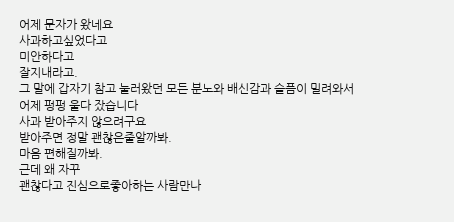어제 문자가 왔네요
사과하고싶었다고
미안하다고
잘지내라고.
그 말에 갑자기 참고 눌러왔던 모든 분노와 배신감과 슬픔이 밀려와서
어제 펑펑 울다 잤습니다
사과 받아주지 않으려구요
받아주면 정말 괜찮은줄알까봐.
마음 편해질까봐.
근데 왜 자꾸
괜찮다고 진심으로좋아하는 사람만나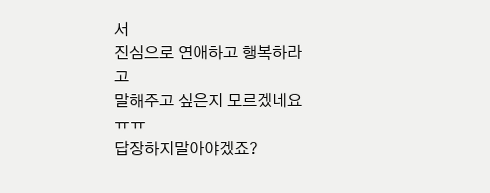서
진심으로 연애하고 행복하라고
말해주고 싶은지 모르겠네요ㅠㅠ
답장하지말아야겠죠?